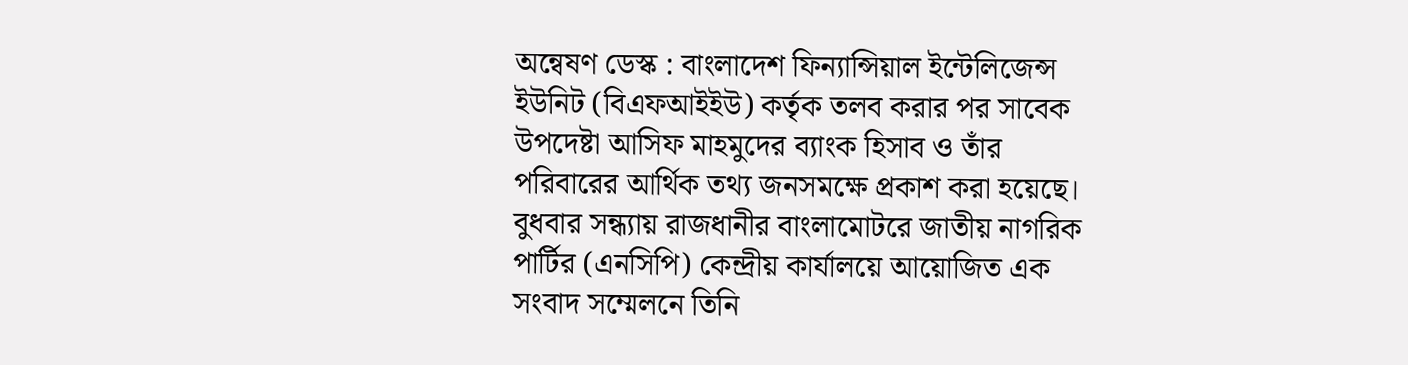অন্বেষণ ডেস্ক : বাংলাদেশ ফিন্যান্সিয়াল ইন্টেলিজেন্স ইউনিট (বিএফআইইউ) কর্তৃক তলব করার পর সাবেক উপদেষ্টা আসিফ মাহমুদের ব্যাংক হিসাব ও তাঁর পরিবারের আর্থিক তথ্য জনসমক্ষে প্রকাশ করা হয়েছে। বুধবার সন্ধ্যায় রাজধানীর বাংলামোটরে জাতীয় নাগরিক পার্টির (এনসিপি) কেন্দ্রীয় কার্যালয়ে আয়োজিত এক সংবাদ সম্মেলনে তিনি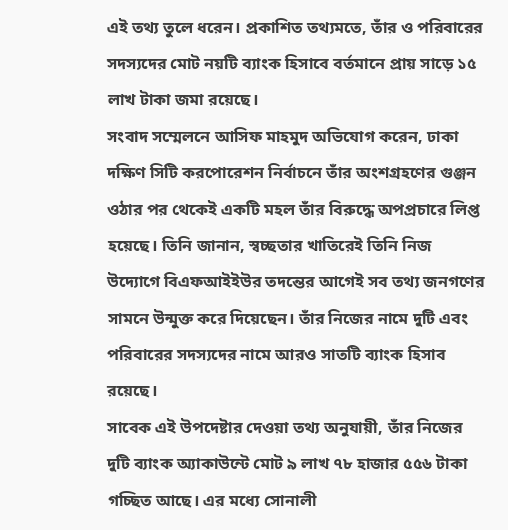এই তথ্য তুলে ধরেন। প্রকাশিত তথ্যমতে, তাঁর ও পরিবারের সদস্যদের মোট নয়টি ব্যাংক হিসাবে বর্তমানে প্রায় সাড়ে ১৫ লাখ টাকা জমা রয়েছে।
সংবাদ সম্মেলনে আসিফ মাহমুদ অভিযোগ করেন, ঢাকা দক্ষিণ সিটি করপোরেশন নির্বাচনে তাঁর অংশগ্রহণের গুঞ্জন ওঠার পর থেকেই একটি মহল তাঁর বিরুদ্ধে অপপ্রচারে লিপ্ত হয়েছে। তিনি জানান, স্বচ্ছতার খাতিরেই তিনি নিজ উদ্যোগে বিএফআইইউর তদন্তের আগেই সব তথ্য জনগণের সামনে উন্মুক্ত করে দিয়েছেন। তাঁর নিজের নামে দুটি এবং পরিবারের সদস্যদের নামে আরও সাতটি ব্যাংক হিসাব রয়েছে।
সাবেক এই উপদেষ্টার দেওয়া তথ্য অনুযায়ী, তাঁর নিজের দুটি ব্যাংক অ্যাকাউন্টে মোট ৯ লাখ ৭৮ হাজার ৫৫৬ টাকা গচ্ছিত আছে। এর মধ্যে সোনালী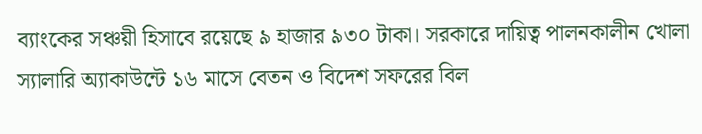ব্যাংকের সঞ্চয়ী হিসাবে রয়েছে ৯ হাজার ৯৩০ টাকা। সরকারে দায়িত্ব পালনকালীন খোলা স্যালারি অ্যাকাউন্টে ১৬ মাসে বেতন ও বিদেশ সফরের বিল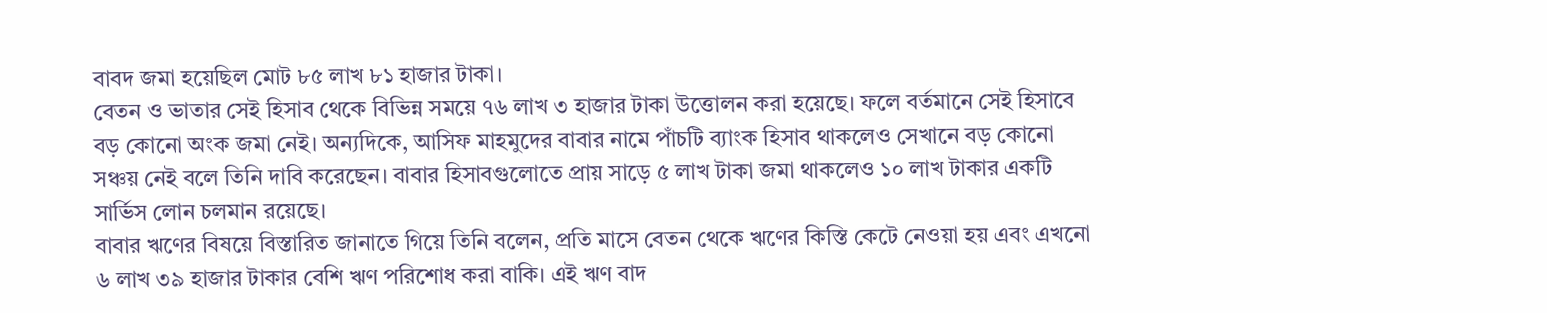বাবদ জমা হয়েছিল মোট ৮৫ লাখ ৮১ হাজার টাকা।
বেতন ও ভাতার সেই হিসাব থেকে বিভিন্ন সময়ে ৭৬ লাখ ৩ হাজার টাকা উত্তোলন করা হয়েছে। ফলে বর্তমানে সেই হিসাবে বড় কোনো অংক জমা নেই। অন্যদিকে, আসিফ মাহমুদের বাবার নামে পাঁচটি ব্যাংক হিসাব থাকলেও সেখানে বড় কোনো সঞ্চয় নেই বলে তিনি দাবি করেছেন। বাবার হিসাবগুলোতে প্রায় সাড়ে ৫ লাখ টাকা জমা থাকলেও ১০ লাখ টাকার একটি সার্ভিস লোন চলমান রয়েছে।
বাবার ঋণের বিষয়ে বিস্তারিত জানাতে গিয়ে তিনি বলেন, প্রতি মাসে বেতন থেকে ঋণের কিস্তি কেটে নেওয়া হয় এবং এখনো ৬ লাখ ৩৯ হাজার টাকার বেশি ঋণ পরিশোধ করা বাকি। এই ঋণ বাদ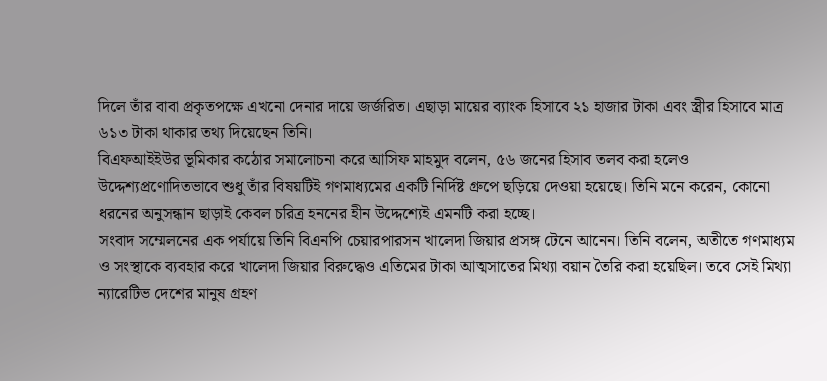দিলে তাঁর বাবা প্রকৃতপক্ষে এখনো দেনার দায়ে জর্জরিত। এছাড়া মায়ের ব্যাংক হিসাবে ২১ হাজার টাকা এবং স্ত্রীর হিসাবে মাত্র ৬১৩ টাকা থাকার তথ্য দিয়েছেন তিনি।
বিএফআইইউর ভূমিকার কঠোর সমালোচনা করে আসিফ মাহমুদ বলেন, ৫৬ জনের হিসাব তলব করা হলেও উদ্দেশ্যপ্রণোদিতভাবে শুধু তাঁর বিষয়টিই গণমাধ্যমের একটি নির্দিষ্ট গ্রুপে ছড়িয়ে দেওয়া হয়েছে। তিনি মনে করেন, কোনো ধরনের অনুসন্ধান ছাড়াই কেবল চরিত্র হননের হীন উদ্দেশ্যেই এমনটি করা হচ্ছে।
সংবাদ সম্মেলনের এক পর্যায়ে তিনি বিএনপি চেয়ারপারসন খালেদা জিয়ার প্রসঙ্গ টেনে আনেন। তিনি বলেন, অতীতে গণমাধ্যম ও সংস্থাকে ব্যবহার করে খালেদা জিয়ার বিরুদ্ধেও এতিমের টাকা আত্মসাতের মিথ্যা বয়ান তৈরি করা হয়েছিল। তবে সেই মিথ্যা ন্যারেটিভ দেশের মানুষ গ্রহণ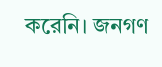করেনি। জনগণ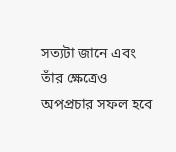সত্যটা জানে এবং তাঁর ক্ষেত্রেও অপপ্রচার সফল হবে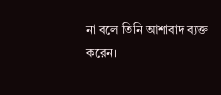না বলে তিনি আশাবাদ ব্যক্ত করেন।